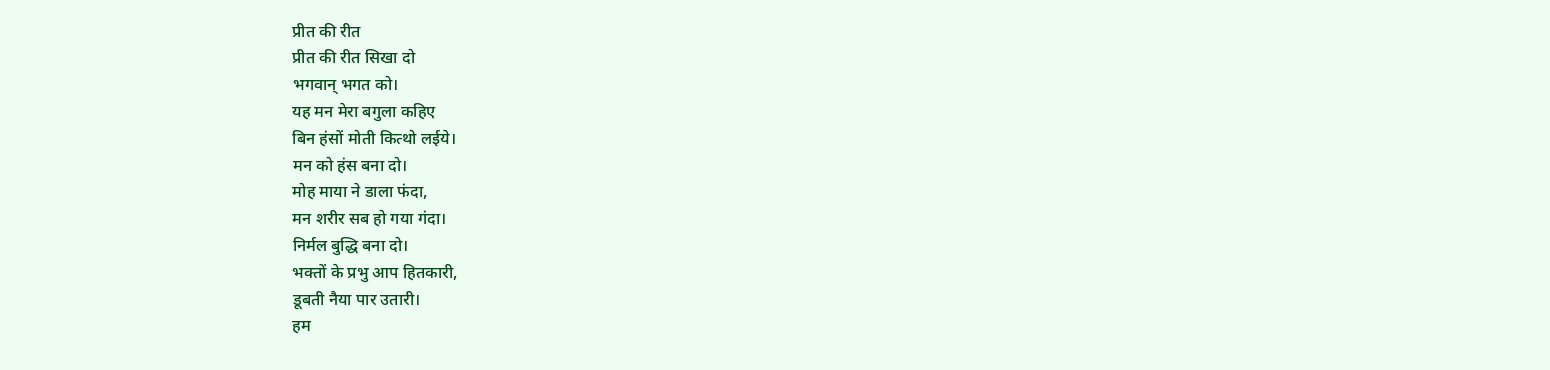प्रीत की रीत
प्रीत की रीत सिखा दो
भगवान् भगत को।
यह मन मेरा बगुला कहिए
बिन हंसों मोती कित्थो लईये।
मन को हंस बना दो।
मोह माया ने डाला फंदा,
मन शरीर सब हो गया गंदा।
निर्मल बुद्धि बना दो।
भक्तों के प्रभु आप हितकारी,
डूबती नैया पार उतारी।
हम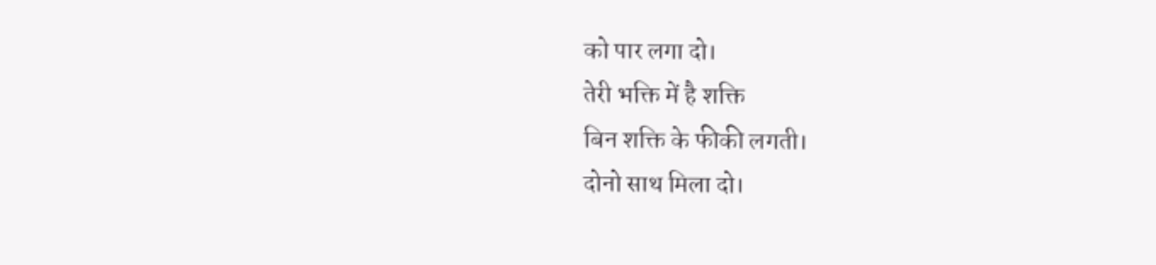को पार लगा दो।
तेरी भक्ति में है शक्ति
बिन शक्ति के फीकी लगती।
दोनो साथ मिला दो।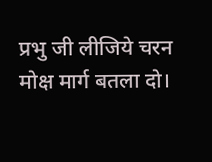प्रभु जी लीजिये चरन
मोक्ष मार्ग बतला दो।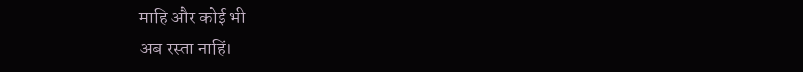माहि और कोई भी
अब रस्ता नाहिं।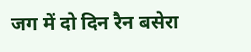जग में दो दिन रैन बसेरा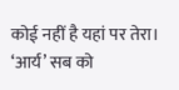कोई नहीं है यहां पर तेरा।
‘आर्य’ सब को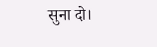सुना दो।